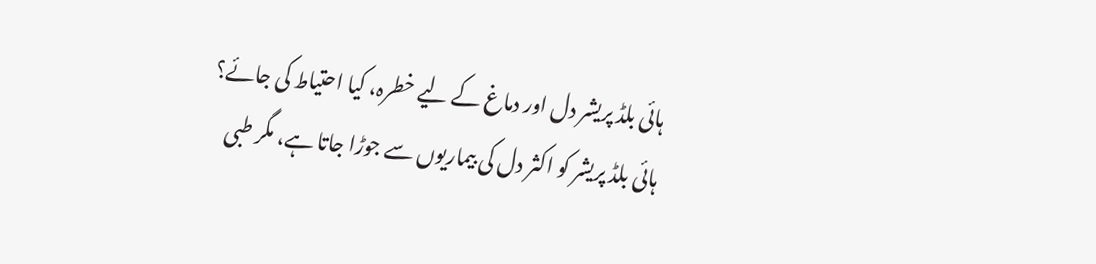ہائی بلڈ پریشر دل اور دماغ کے لیے خطرہ، کیا احتیاط کی جائے؟
ہائی بلڈ پریشر کو اکثر دل کی بیماریوں سے جوڑا جاتا ہے، مگر طبی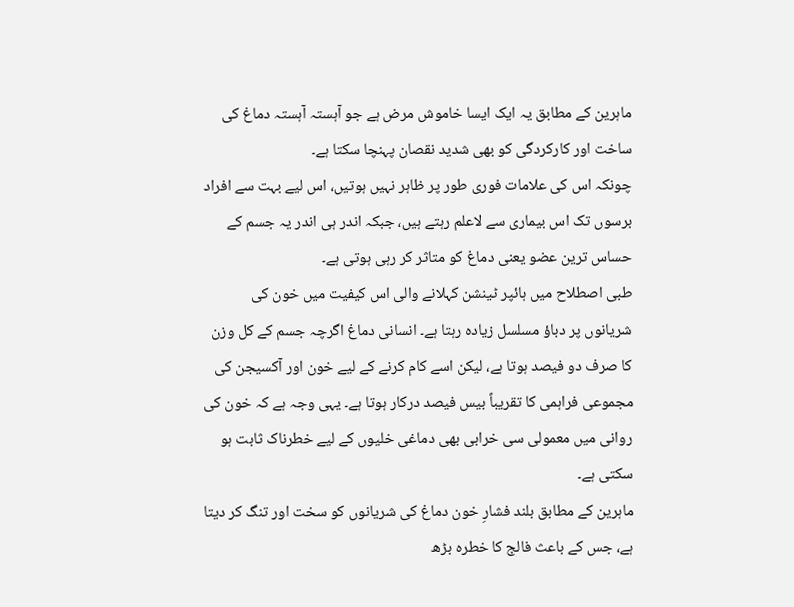ماہرین کے مطابق یہ ایک ایسا خاموش مرض ہے جو آہستہ آہستہ دماغ کی ساخت اور کارکردگی کو بھی شدید نقصان پہنچا سکتا ہے۔
چونکہ اس کی علامات فوری طور پر ظاہر نہیں ہوتیں، اس لیے بہت سے افراد برسوں تک اس بیماری سے لاعلم رہتے ہیں، جبکہ اندر ہی اندر یہ جسم کے حساس ترین عضو یعنی دماغ کو متاثر کر رہی ہوتی ہے۔
طبی اصطلاح میں ہائپر ٹینشن کہلانے والی اس کیفیت میں خون کی شریانوں پر دباؤ مسلسل زیادہ رہتا ہے۔ انسانی دماغ اگرچہ جسم کے کل وزن کا صرف دو فیصد ہوتا ہے، لیکن اسے کام کرنے کے لیے خون اور آکسیجن کی مجموعی فراہمی کا تقریباً بیس فیصد درکار ہوتا ہے۔ یہی وجہ ہے کہ خون کی روانی میں معمولی سی خرابی بھی دماغی خلیوں کے لیے خطرناک ثابت ہو سکتی ہے۔
ماہرین کے مطابق بلند فشارِ خون دماغ کی شریانوں کو سخت اور تنگ کر دیتا ہے، جس کے باعث فالج کا خطرہ بڑھ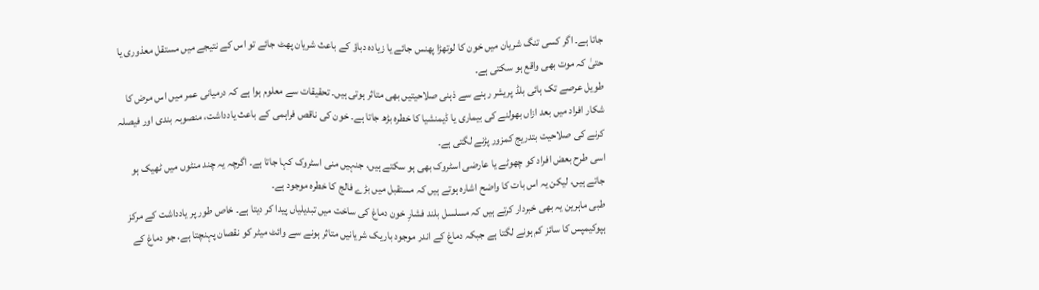جاتا ہے۔ اگر کسی تنگ شریان میں خون کا لوتھڑا پھنس جائے یا زیادہ دباؤ کے باعث شریان پھٹ جائے تو اس کے نتیجے میں مستقل معذوری یا حتیٰ کہ موت بھی واقع ہو سکتی ہے۔
طویل عرصے تک ہائی بلڈ پریشر رہنے سے ذہنی صلاحیتیں بھی متاثر ہوتی ہیں۔ تحقیقات سے معلوم ہوا ہے کہ درمیانی عمر میں اس مرض کا شکار افراد میں بعد ازاں بھولنے کی بیماری یا ڈیمنشیا کا خطرہ بڑھ جاتا ہے۔ خون کی ناقص فراہمی کے باعث یادداشت، منصوبہ بندی اور فیصلہ کرنے کی صلاحیت بتدریج کمزور پڑنے لگتی ہے۔
اسی طرح بعض افراد کو چھوٹے یا عارضی اسٹروک بھی ہو سکتے ہیں، جنہیں منی اسٹروک کہا جاتا ہے۔ اگرچہ یہ چند منٹوں میں ٹھیک ہو جاتے ہیں، لیکن یہ اس بات کا واضح اشارہ ہوتے ہیں کہ مستقبل میں بڑے فالج کا خطرہ موجود ہے۔
طبی ماہرین یہ بھی خبردار کرتے ہیں کہ مسلسل بلند فشارِ خون دماغ کی ساخت میں تبدیلیاں پیدا کر دیتا ہے۔ خاص طور پر یادداشت کے مرکز ہپوکیمپس کا سائز کم ہونے لگتا ہے جبکہ دماغ کے اندر موجود باریک شریانیں متاثر ہونے سے وائٹ میٹر کو نقصان پہنچتا ہے، جو دماغ کے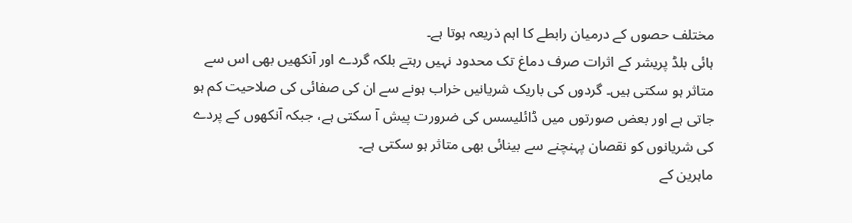مختلف حصوں کے درمیان رابطے کا اہم ذریعہ ہوتا ہے۔
ہائی بلڈ پریشر کے اثرات صرف دماغ تک محدود نہیں رہتے بلکہ گردے اور آنکھیں بھی اس سے متاثر ہو سکتی ہیں۔ گردوں کی باریک شریانیں خراب ہونے سے ان کی صفائی کی صلاحیت کم ہو جاتی ہے اور بعض صورتوں میں ڈائلیسس کی ضرورت پیش آ سکتی ہے، جبکہ آنکھوں کے پردے کی شریانوں کو نقصان پہنچنے سے بینائی بھی متاثر ہو سکتی ہے۔
ماہرین کے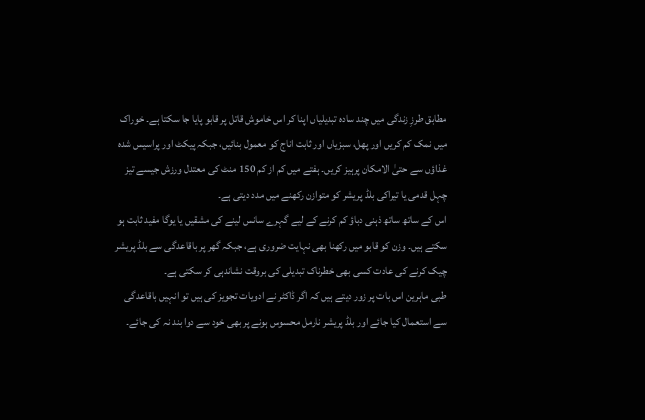مطابق طرزِ زندگی میں چند سادہ تبدیلیاں اپنا کر اس خاموش قاتل پر قابو پایا جا سکتا ہے۔ خوراک میں نمک کم کریں اور پھل، سبزیاں اور ثابت اناج کو معمول بنائیں، جبکہ پیکٹ اور پراسیس شدہ غذاؤں سے حتیٰ الامکان پرہیز کریں۔ ہفتے میں کم از کم 150 منٹ کی معتدل ورزش جیسے تیز چہل قدمی یا تیراکی بلڈ پریشر کو متوازن رکھنے میں مدد دیتی ہے۔
اس کے ساتھ ساتھ ذہنی دباؤ کم کرنے کے لیے گہرے سانس لینے کی مشقیں یا یوگا مفید ثابت ہو سکتے ہیں۔ وزن کو قابو میں رکھنا بھی نہایت ضروری ہے، جبکہ گھر پر باقاعدگی سے بلڈ پریشر چیک کرنے کی عادت کسی بھی خطرناک تبدیلی کی بروقت نشاندہی کر سکتی ہے۔
طبی ماہرین اس بات پر زور دیتے ہیں کہ اگر ڈاکٹر نے ادویات تجویز کی ہیں تو انہیں باقاعدگی سے استعمال کیا جائے اور بلڈ پریشر نارمل محسوس ہونے پر بھی خود سے دوا بند نہ کی جائے۔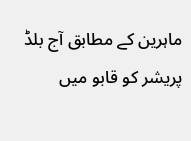ماہرین کے مطابق آج بلڈ پریشر کو قابو میں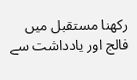رکھنا مستقبل میں فالج اور یادداشت سے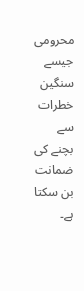محرومی جیسے سنگین خطرات سے بچنے کی ضمانت بن سکتا ہے۔